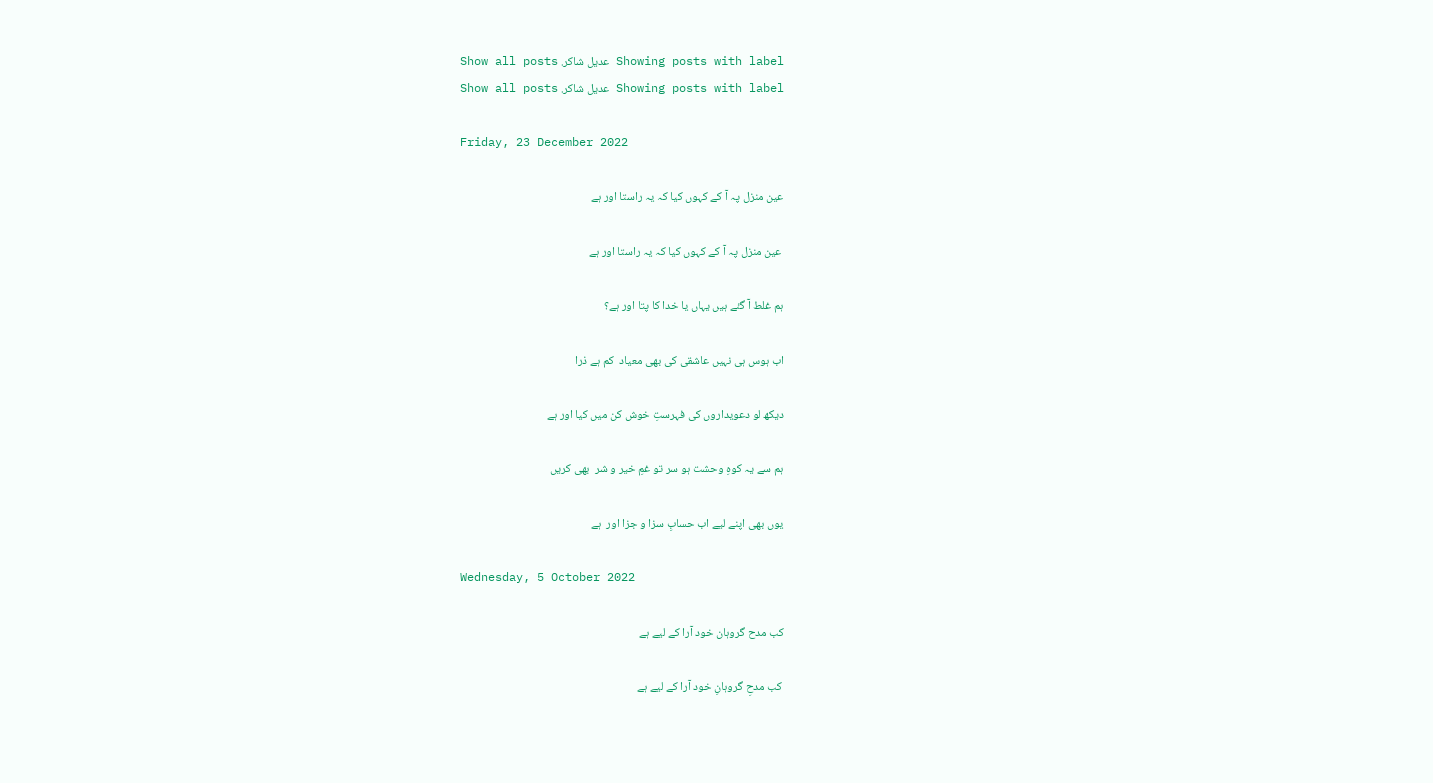Showing posts with label عدیل شاکر. Show all posts
Showing posts with label عدیل شاکر. Show all posts

Friday, 23 December 2022

عین منزل پہ آ کے کہوں کیا کہ یہ راستا اور ہے

 عین منزل پہ آ کے کہوں کیا کہ یہ راستا اور ہے

ہم غلط آ گئے ہیں یہاں یا خدا کا پتا اور ہے؟

اب ہوس ہی نہیں عاشقی کی بھی معیاد  کم ہے ذرا

دیکھ لو دعویداروں کی فہرستِ خوش کن میں کیا اور ہے

ہم سے یہ کوہِ وحشت ہو سر تو غمِ خیر و شر  بھی کریں

یوں بھی اپنے لیے اب حسابِ سزا و جزا اور  ہے

Wednesday, 5 October 2022

کب مدح گروہان خود آرا کے لیے ہے

 کب مدحِ گروہانِ خود آرا کے لیے ہے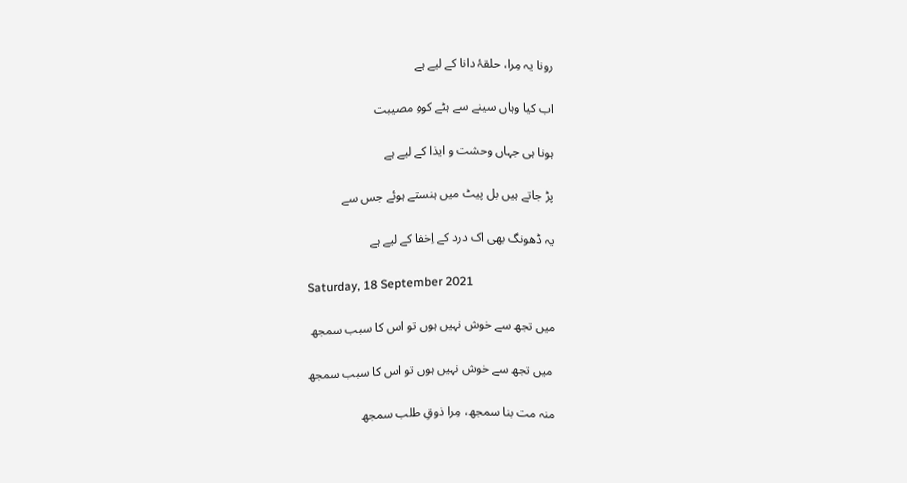رونا یہ مِرا، حلقۂ دانا کے لیے ہے

اب کیا وہاں سینے سے ہٹے کوہِ مصیبت

ہونا ہی جہاں وحشت و ایذا کے لیے ہے

پڑ جاتے ہیں بل پیٹ میں ہنستے ہوئے جس سے

یہ ڈھونگ بھی اک درد کے اِخفا کے لیے ہے

Saturday, 18 September 2021

میں تجھ سے خوش نہیں ہوں تو اس کا سبب سمجھ

 میں تجھ سے خوش نہیں ہوں تو اس کا سبب سمجھ

منہ مت بنا سمجھ، مِرا ذوقِ طلب سمجھ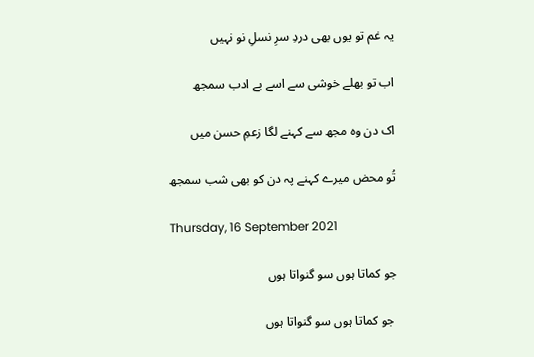یہ غم تو یوں بھی دردِ سرِ نسلِ نو نہیں

اب تو بھلے خوشی سے اسے بے ادب سمجھ

اک دن وہ مجھ سے کہنے لگا زعمِ حسن میں

تُو محض میرے کہنے پہ دن کو بھی شب سمجھ

Thursday, 16 September 2021

جو کماتا ہوں سو گنواتا ہوں

 جو کماتا ہوں سو گنواتا ہوں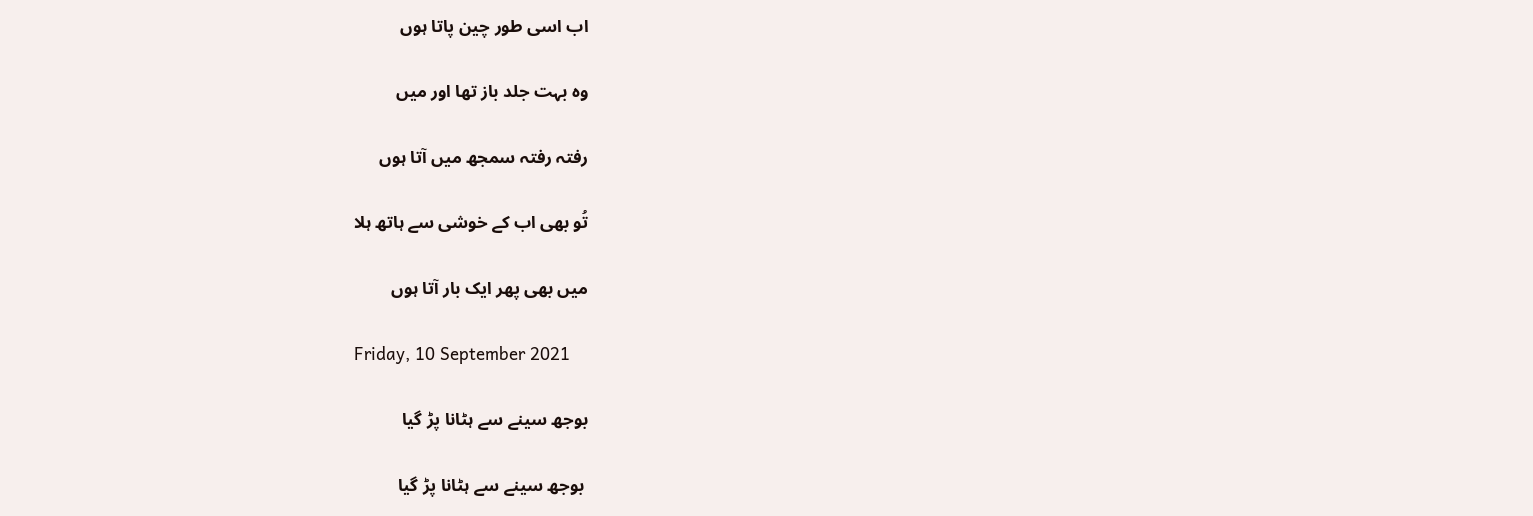اب اسی طور چین پاتا ہوں

وہ بہت جلد باز تھا اور میں

رفتہ رفتہ سمجھ میں آتا ہوں

تُو بھی اب کے خوشی سے ہاتھ ہلا

میں بھی پھر ایک بار آتا ہوں

Friday, 10 September 2021

بوجھ سینے سے ہٹانا پڑ گیا

 بوجھ سینے سے ہٹانا پڑ گیا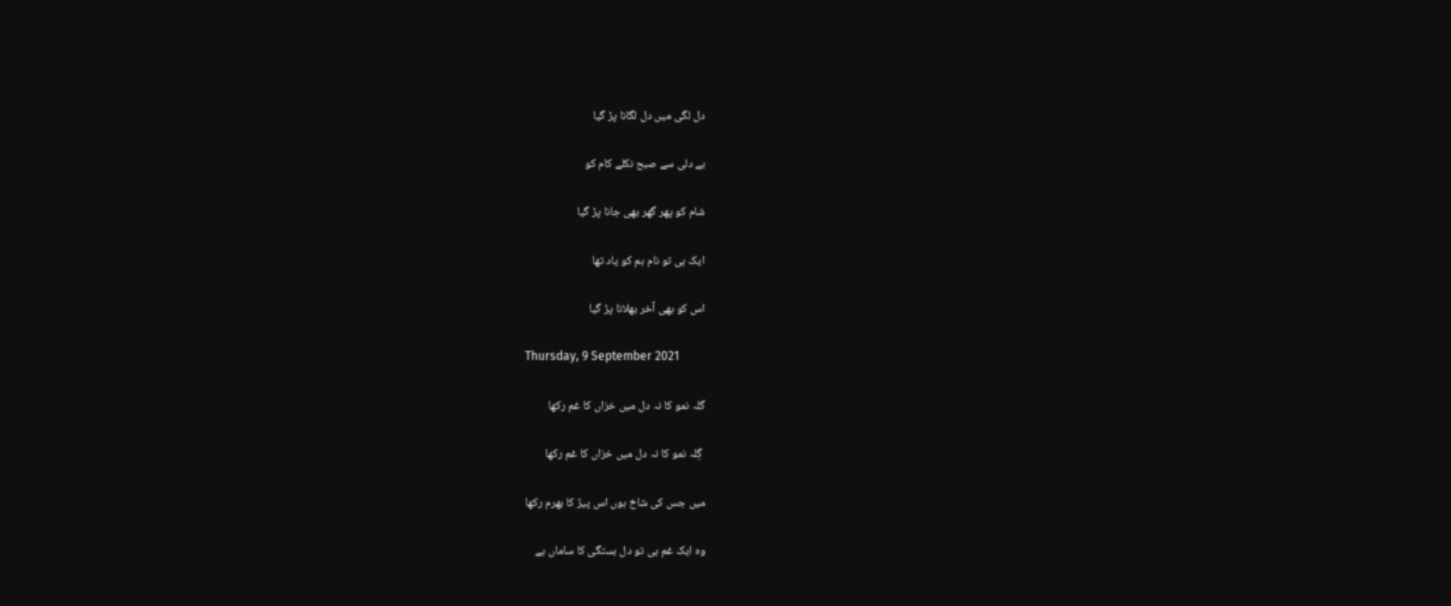دل لگی میں دل لگانا پڑ گیا

بے دلی سے صبح نکلے کام کو

شام کو پھر گھر بھی جانا پڑ گیا

ایک ہی تو نام ہم کو یاد تھا

اس کو بھی آخر بھلانا پڑ گیا

Thursday, 9 September 2021

گلہ نمو کا نہ دل میں خزاں کا غم رکھا

 گِلہ نمو کا نہ دل میں خزاں کا غم رکھا

میں جس کی شاخ ہوں اس پیڑ کا بھرم رکھا

وہ ایک غم ہی تو دل بستگی کا ساماں ہے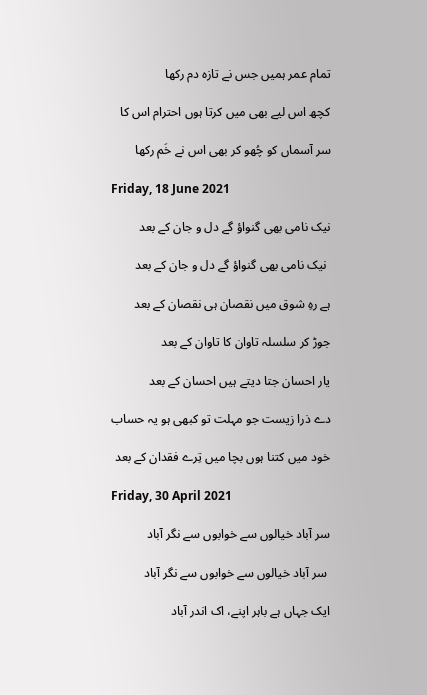تمام عمر ہمیں جس نے تازہ دم رکھا

کچھ اس لیے بھی میں کرتا ہوں احترام اس کا

سر آسماں کو چُھو کر بھی اس نے خَم رکھا

Friday, 18 June 2021

نیک نامی بھی گنواؤ گے دل و جان کے بعد

 نیک نامی بھی گنواؤ گے دل و جان کے بعد

ہے رہِ شوق میں نقصان ہی نقصان کے بعد

جوڑ کر سلسلہ تاوان کا تاوان کے بعد

یار احسان جتا دیتے ہیں احسان کے بعد

دے ذرا زیست جو مہلت تو کبھی ہو یہ حساب

خود میں کتنا ہوں بچا میں تِرے فقدان کے بعد

Friday, 30 April 2021

سر آباد خیالوں سے خوابوں سے نگر آباد

 سر آباد خیالوں سے خوابوں سے نگر آباد

ایک جہاں ہے باہر اپنے، اک اندر آباد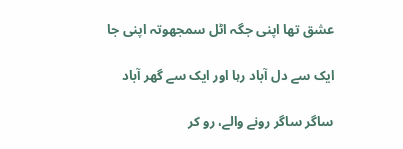عشق تھا اپنی جگہ اٹل سمجھوتہ اپنی جا

ایک سے دل آباد رہا اور ایک سے گھر آباد

ساگر ساگر رونے والے، رو کر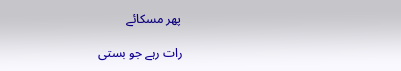پھر مسکائے

رات رہے جو بستی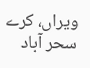ویراں، کرے سحر آباد